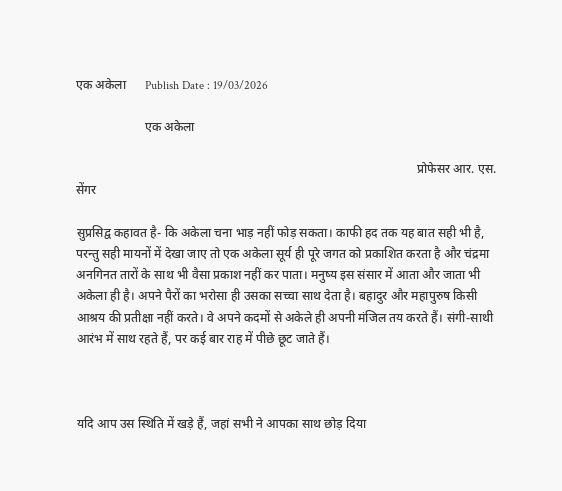एक अकेला      Publish Date : 19/03/2026

                      एक अकेला

                                                                                                             प्रोफेसर आर. एस. सेंगर

सुप्रसिद्व कहावत है- कि अकेला चना भाड़ नहीं फोड़ सकता। काफी हद तक यह बात सही भी है, परन्तु सही मायनों में देखा जाए तो एक अकेला सूर्य ही पूरे जगत को प्रकाशित करता है और चंद्रमा अनगिनत तारों के साथ भी वैसा प्रकाश नहीं कर पाता। मनुष्य इस संसार में आता और जाता भी अकेला ही है। अपने पैरों का भरोसा ही उसका सच्चा साथ देता है। बहादुर और महापुरुष किसी आश्रय की प्रतीक्षा नहीं करते। वे अपने कदमों से अकेले ही अपनी मंजिल तय करते हैं। संगी-साथी आरंभ में साथ रहते हैं, पर कई बार राह में पीछे छूट जाते हैं।



यदि आप उस स्थिति में खड़े हैं, जहां सभी ने आपका साथ छोड़ दिया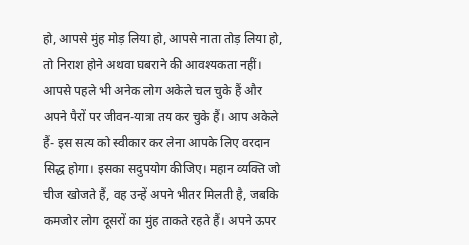हो, आपसे मुंह मोड़ लिया हो, आपसे नाता तोड़ लिया हो, तो निराश होने अथवा घबराने की आवश्यकता नहीं। आपसे पहले भी अनेक लोग अकेले चल चुके हैं और अपने पैरों पर जीवन-यात्रा तय कर चुके हैं। आप अकेले हैं- इस सत्य को स्वीकार कर लेना आपके लिए वरदान सिद्ध होगा। इसका सदुपयोग कीजिए। महान व्यक्ति जो चीज खोजते हैं, वह उन्हें अपने भीतर मिलती है, जबकि कमजोर लोग दूसरों का मुंह ताकते रहते हैं। अपने ऊपर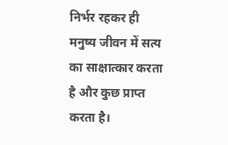निर्भर रहकर ही मनुष्य जीवन में सत्य का साक्षात्कार करता है और कुछ प्राप्त करता है।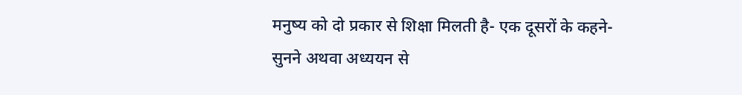मनुष्य को दो प्रकार से शिक्षा मिलती है- एक दूसरों के कहने-सुनने अथवा अध्ययन से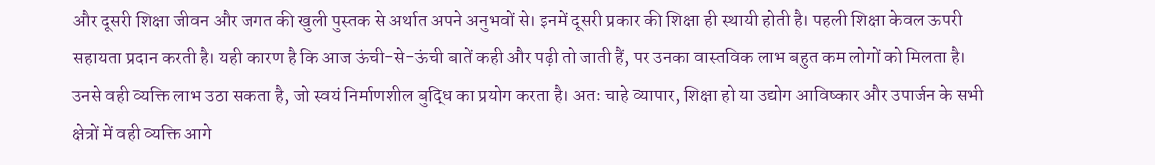और दूसरी शिक्षा जीवन और जगत की खुली पुस्तक से अर्थात अपने अनुभवों से। इनमें दूसरी प्रकार की शिक्षा ही स्थायी होती है। पहली शिक्षा केवल ऊपरी सहायता प्रदान करती है। यही कारण है कि आज ऊंची-से-ऊंची बातें कही और पढ़ी तो जाती हैं, पर उनका वास्तविक लाभ बहुत कम लोगों को मिलता है। उनसे वही व्यक्ति लाभ उठा सकता है, जो स्वयं निर्माणशील बुद्धि का प्रयोग करता है। अतः चाहे व्यापार, शिक्षा हो या उद्योग आविष्कार और उपार्जन के सभी क्षेत्रों में वही व्यक्ति आगे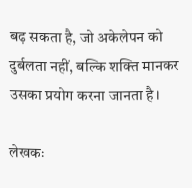बढ़ सकता है, जो अकेलेपन को दुर्बलता नहीं, बल्कि शक्ति मानकर उसका प्रयोग करना जानता है।

लेखकः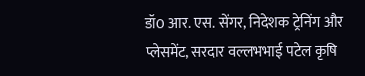डॉ0 आर. एस. सेंगर, निदेशक ट्रेनिंग और प्लेसमेंट, सरदार वल्लभभाई पटेल कृषि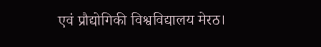एवं प्रौद्योगिकी विश्वविद्यालय मेरठ।